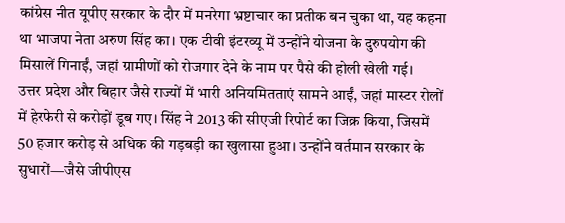कांग्रेस नीत यूपीए सरकार के दौर में मनरेगा भ्रष्टाचार का प्रतीक बन चुका था, यह कहना था भाजपा नेता अरुण सिंह का। एक टीवी इंटरव्यू में उन्होंने योजना के दुरुपयोग की मिसालें गिनाईं, जहां ग्रामीणों को रोजगार देने के नाम पर पैसे की होली खेली गई।
उत्तर प्रदेश और बिहार जैसे राज्यों में भारी अनियमितताएं सामने आईं, जहां मास्टर रोलों में हेरफेरी से करोड़ों डूब गए। सिंह ने 2013 की सीएजी रिपोर्ट का जिक्र किया, जिसमें 50 हजार करोड़ से अधिक की गड़बड़ी का खुलासा हुआ। उन्होंने वर्तमान सरकार के सुधारों—जैसे जीपीएस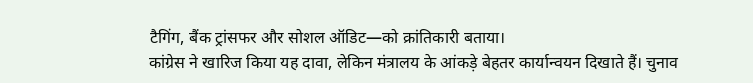टैगिंग, बैंक ट्रांसफर और सोशल ऑडिट—को क्रांतिकारी बताया।
कांग्रेस ने खारिज किया यह दावा, लेकिन मंत्रालय के आंकड़े बेहतर कार्यान्वयन दिखाते हैं। चुनाव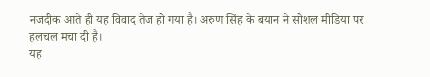नजदीक आते ही यह विवाद तेज हो गया है। अरुण सिंह के बयान ने सोशल मीडिया पर हलचल मचा दी है।
यह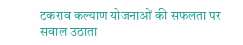टकराव कल्याण योजनाओं की सफलता पर सवाल उठाता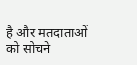है और मतदाताओं को सोचने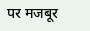पर मजबूर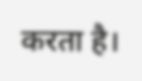करता है।